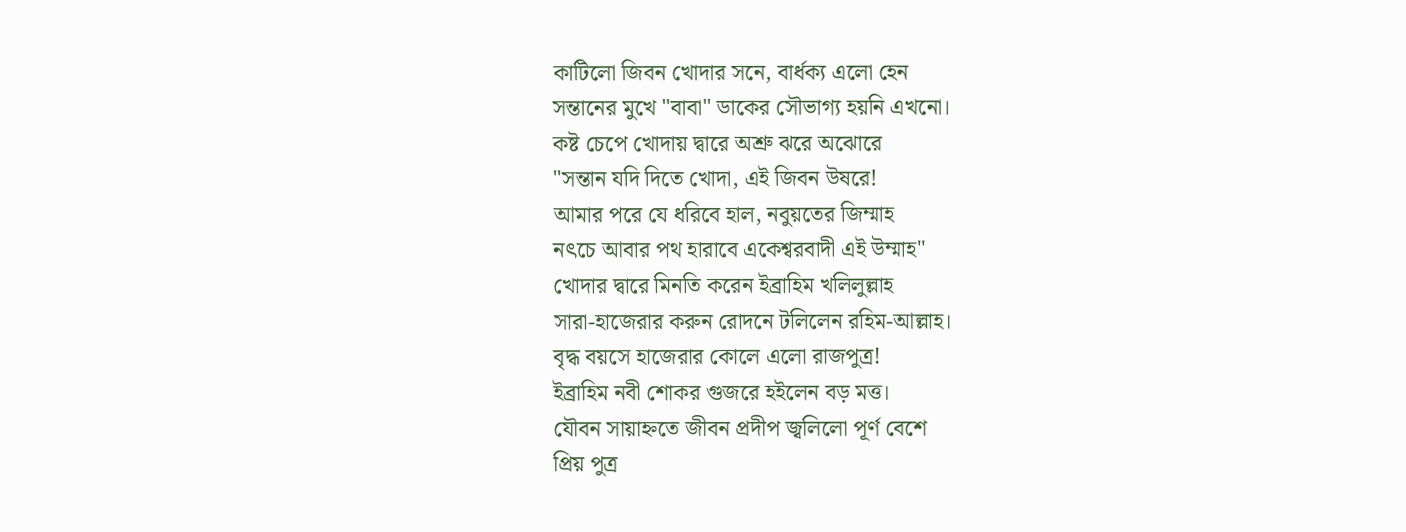কাটিলো জিবন খোদার সনে, বার্ধক্য এলো হেন
সন্তানের মুখে "বাবা" ডাকের সৌভাগ্য হয়নি এখনো।
কষ্ট চেপে খোদায় দ্বারে অশ্রু ঝরে অঝোরে
"সন্তান যদি দিতে খোদা, এই জিবন উষরে!
আমার পরে যে ধরিবে হাল, নবুয়তের জিম্মাহ
নৎচে আবার পথ হারাবে একেশ্বরবাদী এই উম্মাহ"
খোদার দ্বারে মিনতি করেন ইব্রাহিম খলিলুল্লাহ
সারা-হাজেরার করুন রোদনে টলিলেন রহিম-আল্লাহ।
বৃদ্ধ বয়সে হাজেরার কোলে এলো রাজপুত্র!
ইব্রাহিম নবী শোকর গুজরে হইলেন বড় মত্ত।
যৌবন সায়াহ্নতে জীবন প্রদীপ জ্বলিলো পূর্ণ বেশে
প্রিয় পুত্র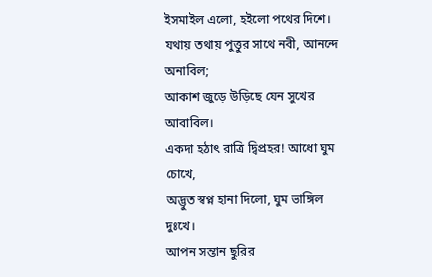ইসমাইল এলো, হইলো পথের দিশে।
যথায় তথায় পুত্তুর সাথে নবী, আনন্দে অনাবিল;
আকাশ জুড়ে উড়িছে যেন সুখের আবাবিল।
একদা হঠাৎ রাত্রি দ্বিপ্রহর! আধো ঘুম চোখে,
অদ্ভুত স্বপ্ন হানা দিলো, ঘুম ভাঙ্গিল দুঃখে।
আপন সন্তান ছুরির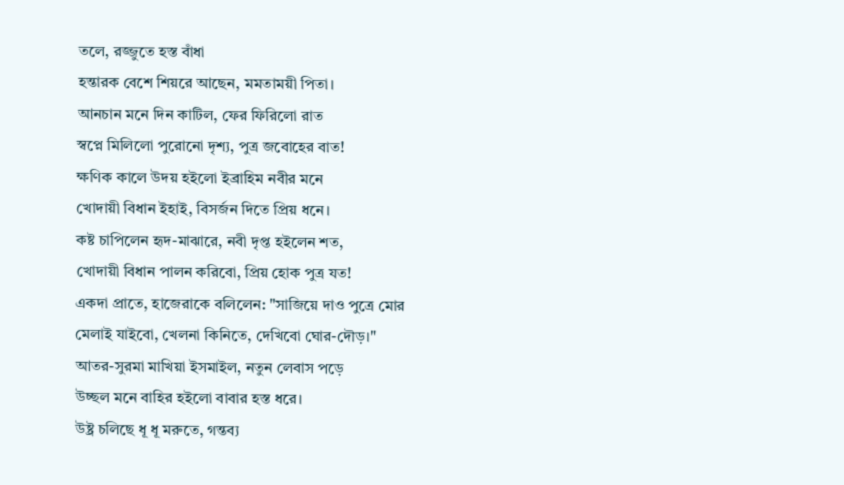তলে, রজ্জুতে হস্ত বাঁধা
হন্তারক বেশে শিয়রে আছেন, মমতাময়ী পিতা।
আনচান মনে দিন কাটিল, ফের ফিরিলো রাত
স্বপ্নে মিলিলো পুরোনো দৃশ্য, পুত্র জবোহের বাত!
ক্ষণিক কালে উদয় হইলো ইব্রাহিম নবীর মনে
খোদায়ী বিধান ইহাই, বিসর্জন দিতে প্রিয় ধনে।
কষ্ট চাপিলেন হৃদ-মাঝারে, নবী দৃপ্ত হইলেন শত,
খোদায়ী বিধান পালন করিবো, প্রিয় হোক পুত্র যত!
একদা প্রাতে, হাজেরাকে বলিলেন: "সাজিয়ে দাও পুত্রে মোর
মেলাই যাইবো, খেলনা কিনিতে, দেখিবো ঘোর-দৌড়।"
আতর-সুরমা মাখিয়া ইসমাইল, নতুন লেবাস পড়ে
উচ্ছল মনে বাহির হইলো বাবার হস্ত ধরে।
উষ্ট্র চলিছে ধূ ধূ মরুতে, গন্তব্য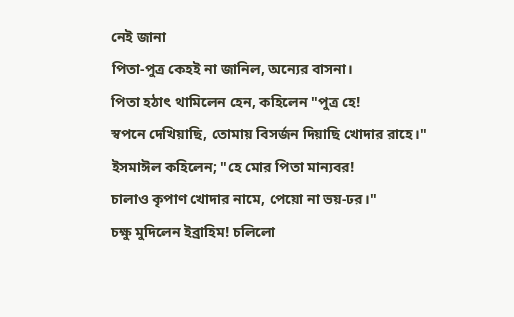নেই জানা
পিতা-পুত্র কেহই না জানিল, অন্যের বাসনা।
পিতা হঠাৎ থামিলেন হেন, কহিলেন "পুত্র হে!
স্বপনে দেখিয়াছি, তোমায় বিসর্জন দিয়াছি খোদার রাহে।"
ইসমাঈল কহিলেন; "হে মোর পিতা মান্যবর!
চালাও কৃপাণ খোদার নামে, পেয়ো না ভয়-ঢর।"
চক্ষু মুদিলেন ইব্রাহিম! চলিলো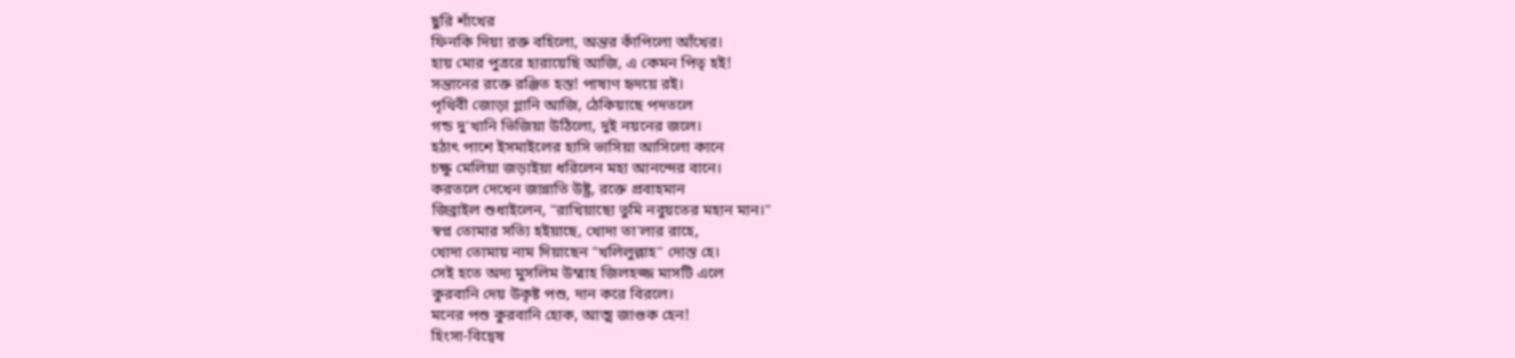ছুরি শাঁখের
ফিনকি দিয়া রক্ত বহিলো, অন্তর কাঁপিলো আঁখের।
হায় মোর পুত্ররে হারায়েছি আজি, এ কেমন পিতৃ হই!
সন্তানের রক্তে রঞ্জিত হস্ত! পাষাণ হৃদয়ে রই।
পৃথিবী জোড়া গ্লানি আজি, ঠেকিয়াছে পদতলে
গন্ড দু'খানি ভিজিয়া উঠিলো, দুই নয়নের জলে।
হঠাৎ পাশে ইসমাইলের হাসি ভাসিয়া আসিলো কানে
চক্ষু মেলিয়া জড়াইয়া ধরিলেন মহা আনন্দের বানে।
করতলে দেখেন জান্নাতি উষ্ট্র, রক্তে প্রবাহমান
জিব্রাইল শুধাইলেন, "রাখিয়াছো তুমি নবুয়তের মহান মান।"
স্বপ্ন তোমার সত্যি হইয়াছে, খোদা তা'লার রাহে,
খোদা তোমায় নাম দিয়াছেন "খলিলুল্লাহ" দোস্ত হে।
সেই হতে অদ্য মুসলিম উম্মাহ জিলহজ্জ মাসটি এলে
কুরবানি দেয় উকৃষ্ট পশু, দান করে বিরলে।
মনের পশু কুরবানি হোক, আত্ম জাগুক হেন!
হিংসা-বিদ্বেষ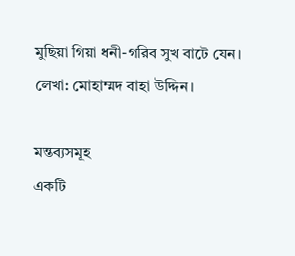মুছিয়া গিয়া ধনী-গরিব সুখ বাটে যেন।
লেখা: মোহাম্মদ বাহা উদ্দিন।

মন্তব্যসমূহ
একটি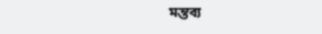মন্তব্য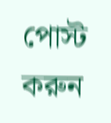পোস্ট করুন